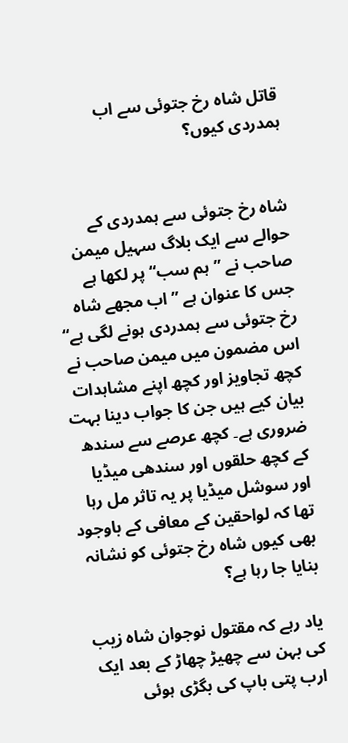قاتل شاہ رخ جتوئی سے اب ہمدردی کیوں؟


شاہ رخ جتوئی سے ہمدردی کے حوالے سے ایک بلاگ سہیل میمن صاحب نے ”ہم سب“ پر لکھا ہے جس کا عنوان ہے ”اب مجھے شاہ رخ جتوئی سے ہمدردی ہونے لگی ہے“ اس مضمون میں میمن صاحب نے کچھ تجاویز اور کچھ اپنے مشاہدات بیان کیے ہیں جن کا جواب دینا بہت ضروری ہے۔ کچھ عرصے سے سندھ کے کچھ حلقوں اور سندھی میڈیا اور سوشل میڈیا پر یہ تاثر مل رہا تھا کہ لواحقین کے معافی کے باوجود بھی کیوں شاہ رخ جتوئی کو نشانہ بنایا جا رہا ہے؟

یاد رہے کہ مقتول نوجوان شاہ زیب کی بہن سے چھیڑ چھاڑ کے بعد ایک ارب پتی باپ کی بگڑی ہوئی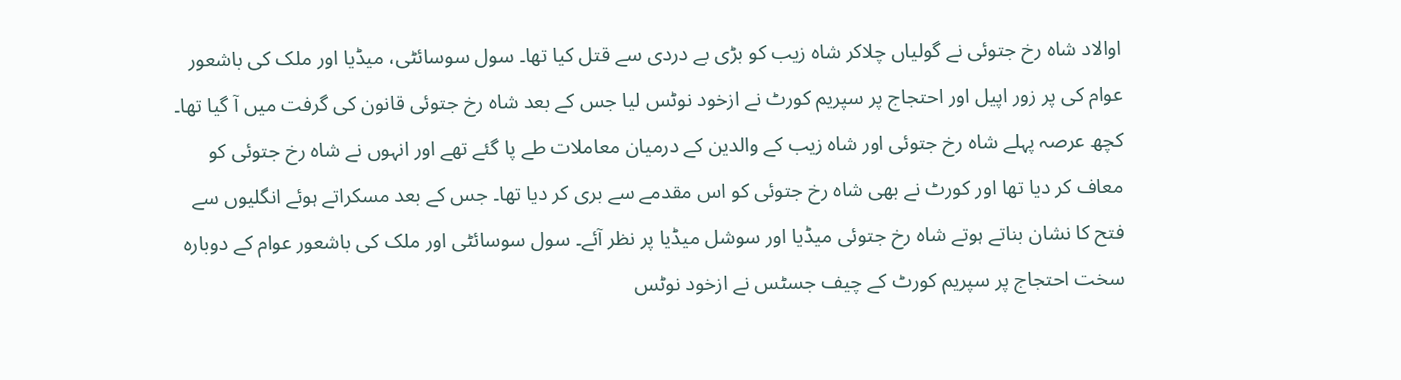اوالاد شاہ رخ جتوئی نے گولیاں چلاکر شاہ زیب کو بڑی بے دردی سے قتل کیا تھا۔ سول سوسائٹی، میڈیا اور ملک کی باشعور عوام کی پر زور اپیل اور احتجاج پر سپریم کورٹ نے ازخود نوٹس لیا جس کے بعد شاہ رخ جتوئی قانون کی گرفت میں آ گیا تھا۔ کچھ عرصہ پہلے شاہ رخ جتوئی اور شاہ زیب کے والدین کے درمیان معاملات طے پا گئے تھے اور انہوں نے شاہ رخ جتوئی کو معاف کر دیا تھا اور کورٹ نے بھی شاہ رخ جتوئی کو اس مقدمے سے بری کر دیا تھا۔ جس کے بعد مسکراتے ہوئے انگلیوں سے فتح کا نشان بناتے ہوتے شاہ رخ جتوئی میڈیا اور سوشل میڈیا پر نظر آئے۔ سول سوسائٹی اور ملک کی باشعور عوام کے دوبارہ سخت احتجاج پر سپریم کورٹ کے چیف جسٹس نے ازخود نوٹس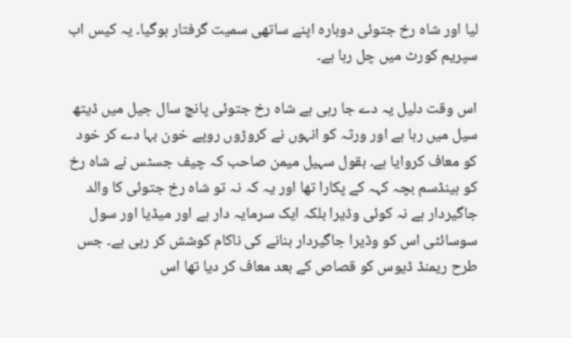لیا اور شاہ رخ جتوئی دوبارہ اپنے ساتھی سمیت گرفتار ہوگیا۔ یہ کیس اب سپریم کورٹ میں چل رہا ہے۔

اس وقت دلیل یہ دے جا رہی ہے شاہ رخ جتوئی پانچ سال جیل میں ڈیتھ سیل میں رہا ہے اور ورثہ کو انہوں نے کروڑوں روپے خون بہا دے کر خود کو معاف کروایا ہے۔ بقول سہیل میمن صاحب کہ چیف جسٹس نے شاہ رخ کو ہینڈسم بچہ کہہ کے پکارا تھا اور یہ کہ نہ تو شاہ رخ جتوئی کا والد جاگیردار ہے نہ کوئی وڈیرا بلکہ ایک سرمایہ دار ہے اور میڈیا اور سول سوسائٹی اس کو وڈیرا جاگیردار بنانے کی ناکام کوشش کر رہی ہے۔ جس طرح ریمنڈ ڈیوس کو قصاص کے بعد معاف کر دیا تھا اس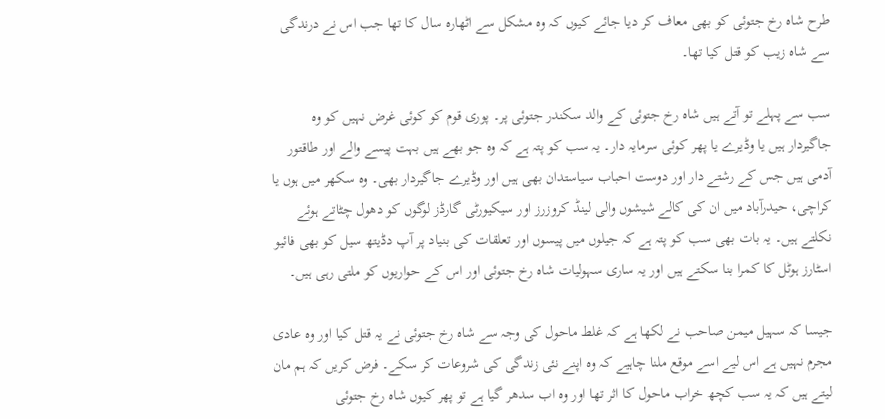طرح شاہ رخ جتوئی کو بھی معاف کر دیا جائے کیوں کہ وہ مشکل سے اٹھارہ سال کا تھا جب اس نے درندگی سے شاہ زیب کو قتل کیا تھا۔

سب سے پہلے تو آتے ہیں شاہ رخ جتوئی کے والد سکندر جتوئی پر۔ پوری قوم کو کوئی غرض نہیں کو وہ جاگیردار ہیں یا وڈیرے یا پھر کوئی سرمایہ دار۔ یہ سب کو پتہ ہے کہ وہ جو بھے ہیں بہت پیسے والے اور طاقتور آدمی ہیں جس کے رشتے دار اور دوست احباب سیاستدان بھی ہیں اور وڈیرے جاگیردار بھی۔ وہ سکھر میں ہوں یا کراچی، حیدرآباد میں ان کی کالے شیشوں والی لینڈ کروزرز اور سیکیورٹی گارڈز لوگوں کو دھول چٹاتے ہوئے نکلتے ہیں۔ یہ بات بھی سب کو پتہ ہے کہ جیلوں میں پیسوں اور تعلقات کی بنیاد پر آپ دڈیتھ سیل کو بھی فائیو اسٹارز ہوٹل کا کمرا بنا سکتے ہیں اور یہ ساری سہولیات شاہ رخ جتوئی اور اس کے حواریوں کو ملتی رہی ہیں۔

جیسا کہ سہیل میمن صاحب نے لکھا ہے کہ غلط ماحول کی وجہ سے شاہ رخ جتوئی نے یہ قتل کیا اور وہ عادی مجرم نہیں ہے اس لیے اسے موقع ملنا چاہیے کہ وہ اپنے نئی زندگی کی شروعات کر سکے۔ فرض کریں کہ ہم مان لیتے ہیں کہ یہ سب کچھ خراب ماحول کا اثر تھا اور وہ اب سدھر گیا ہے تو پھر کیوں شاہ رخ جتوئی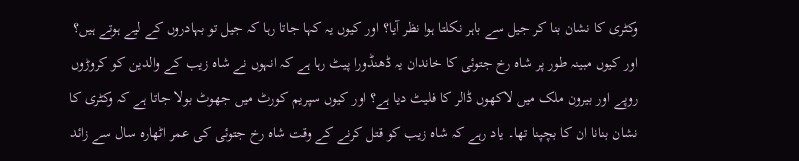وکٹری کا نشان بنا کر جیل سے باہر نکلتا ہوا نظر آیا؟ اور کیوں یہ کہا جاتا رہا کہ جیل تو بہادروں کے لیے ہوتے ہیں؟ اور کیوں مبینہ طور پر شاہ رخ جتوئی کا خاندان یہ ڈھنڈورا پیٹ رہا ہے کہ انہوں نے شاہ زیب کے والدین کو کروڑوں روپے اور بیرون ملک میں لاکھوں ڈالر کا فلیٹ دیا ہے؟ اور کیوں سپریم کورٹ میں جھوٹ بولا جاتا ہے کہ وکٹری کا نشان بنانا ان کا بچپنا تھا۔ یاد رہے کہ شاہ زیب کو قتل کرنے کے وقت شاہ رخ جتوئی کی عمر اٹھارہ سال سے زائد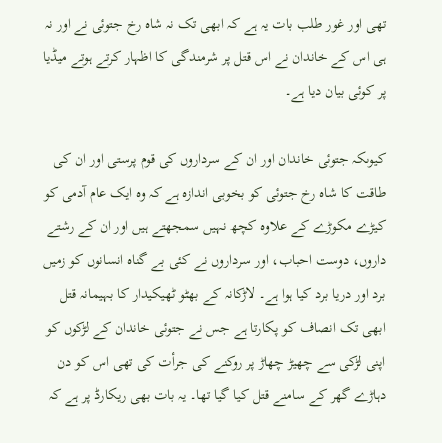تھی اور غور طلب بات یہ ہے کہ ابھی تک نہ شاہ رخ جتوئی نے اور نہ ہی اس کے خاندان نے اس قتل پر شرمندگی کا اظہار کرتے ہوتے میڈیا پر کوئی بیان دیا ہے۔

کیوںکہ جتوئی خاندان اور ان کے سرداروں کی قوم پرستی اور ان کی طاقت کا شاہ رخ جتوئی کو بخوبی اندازہ ہے کہ وہ ایک عام آدمی کو کیڑے مکوڑے کے علاوہ کچھ نہیں سمجھتے ہیں اور ان کے رشتے داروں، دوست احباب، اور سرداروں نے کئی بے گناہ انسانوں کو زمیں برد اور دریا برد کیا ہوا ہے۔ لاڑکانہ کے بھٹو ٹھیکیدار کا بہیمانہ قتل ابھی تک انصاف کو پکارتا ہے جس نے جتوئی خاندان کے لڑکوں کو اپنی لڑکی سے چھیڑ چھاڑ پر روکنے کی جرأت کی تھی اس کو دن دہاڑے گھر کے سامنے قتل کیا گیا تھا۔ یہ بات بھی ریکارڈ پر ہے کہ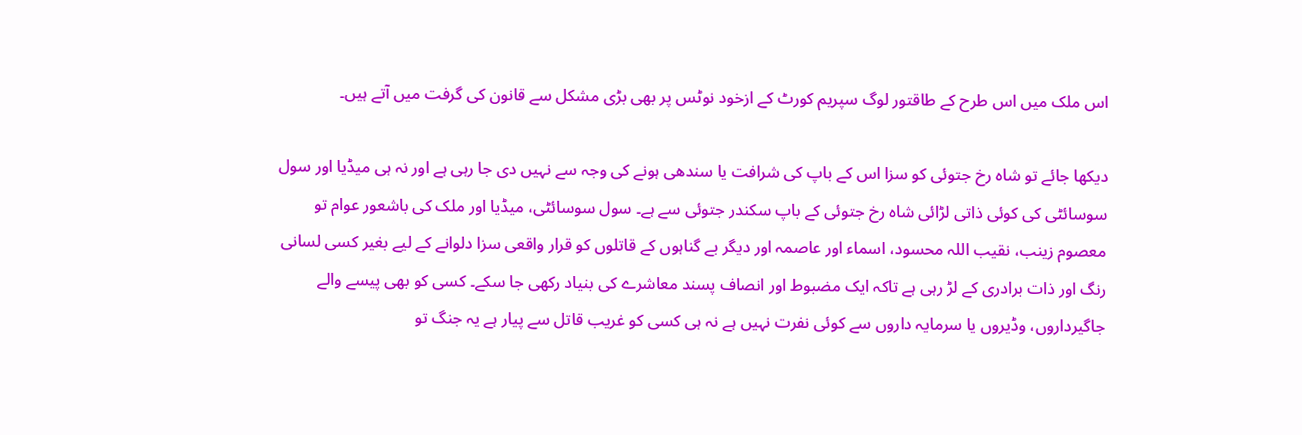اس ملک میں اس طرح کے طاقتور لوگ سپریم کورٹ کے ازخود نوٹس پر بھی بڑی مشکل سے قانون کی گرفت میں آتے ہیں۔

دیکھا جائے تو شاہ رخ جتوئی کو سزا اس کے باپ کی شرافت یا سندھی ہونے کی وجہ سے نہیں دی جا رہی ہے اور نہ ہی میڈیا اور سول سوسائٹی کی کوئی ذاتی لڑائی شاہ رخ جتوئی کے باپ سکندر جتوئی سے ہے۔ سول سوسائٹی، میڈیا اور ملک کی باشعور عوام تو معصوم زینب، نقیب اللہ محسود، اسماء اور عاصمہ اور دیگر بے گناہوں کے قاتلوں کو قرار واقعی سزا دلوانے کے لیے بغیر کسی لسانی رنگ اور ذات برادری کے لڑ رہی ہے تاکہ ایک مضبوط اور انصاف پسند معاشرے کی بنیاد رکھی جا سکے۔ کسی کو بھی پیسے والے جاگیرداروں، وڈیروں یا سرمایہ داروں سے کوئی نفرت نہیں ہے نہ ہی کسی کو غریب قاتل سے پیار ہے یہ جنگ تو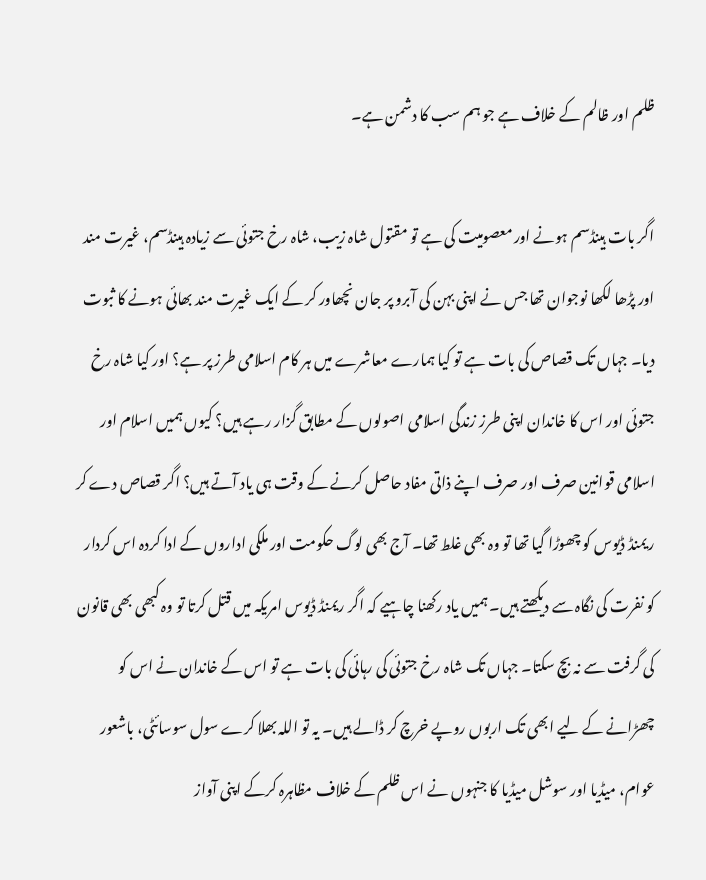ظلم اور ظالم کے خلاف ہے جو ہم سب کا دشمن ہے۔

اگر بات ہینڈسم ہونے اور معصومیت کی ہے تو مقتول شاہ زیب، شاہ رخ جتوئی سے زیادہ ہینڈسم، غیرت مند اور پڑھا لکھا نوجوان تھا جس نے اپنی بہن کی آبرو پر جان نچھاور کر کے ایک غیرت مند بھائی ہونے کا ثبوت دیا۔ جہاں تک قصاص کی بات ہے تو کیا ہمارے معاشرے میں ہر کام اسلامی طرز پر ہے؟ اور کیا شاہ رخ جتوئی اور اس کا خاندان اپنی طرز زندگی اسلامی اصولوں کے مطابق گزار رہے ہیں؟ کیوں ہمیں اسلام اور اسلامی قوانین صرف اور صرف اپنے ذاتی مفاد حاصل کرنے کے وقت ہی یاد آتے ہیں؟ اگر قصاص دے کر ریمنڈ ڈیوس کو چھوڑا گیا تھا تو وہ بھی غلط تھا۔ آج بھی لوگ حکومت اور ملکی اداروں کے ادا کردہ اس کردار کو نفرت کی نگاہ سے دیکھتے ہیں۔ ہمیں یاد رکھنا چاہیے کہ اگر ریمنڈ ڈیوس امریکہ میں قتل کرتا تو وہ کبھی بھی قانون کی گرفت سے نہ بچ سکتا۔ جہاں تک شاہ رخ جتوئی کی رہائی کی بات ہے تو اس کے خاندان نے اس کو چھڑانے کے لیے ابھی تک اربوں روپے خرچ کر ڈالے ہیں۔ یہ تو اللہ بھلا کرے سول سوسائٹی، باشعور عوام، میڈیا اور سوشل میڈیا کا جنہوں نے اس ظلم کے خلاف مظاہرہ کرکے اپنی آواز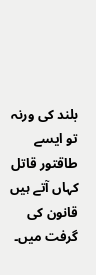بلند کی ورنہ تو ایسے طاقتور قاتل کہاں آتے ہیں قانون کی گرفت میں۔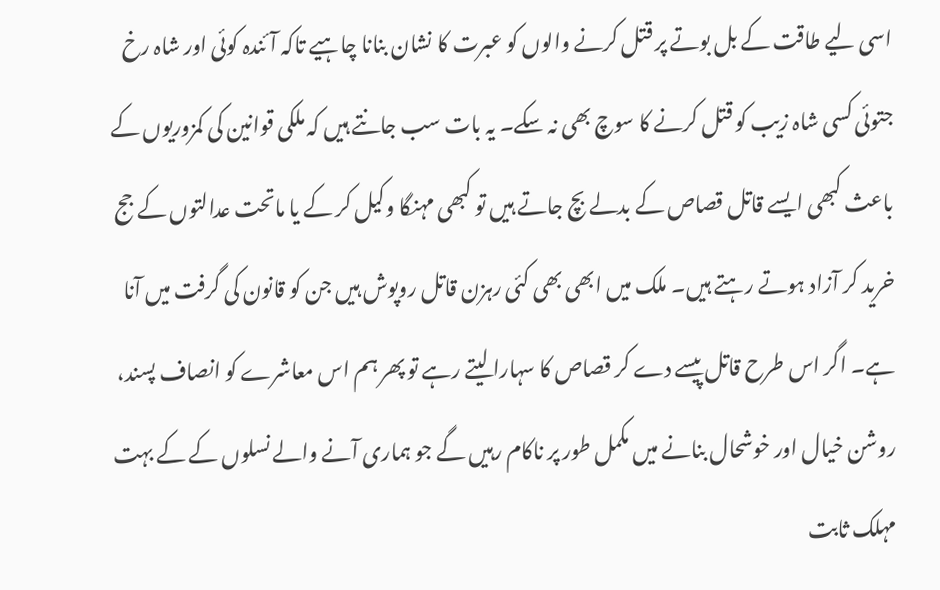اسی لیے طاقت کے بل بوتے پر قتل کرنے والوں کو عبرت کا نشان بنانا چاہیے تاکہ آئندہ کوئی اور شاہ رخ جتوئی کسی شاہ زیب کو قتل کرنے کا سوچ بھی نہ سکے۔ یہ بات سب جانتے ہیں کہ ملکی قوانین کی کمزوریوں کے باعث کبھی ایسے قاتل قصاص کے بدلے بچ جاتے ہیں تو کبھی مہنگا وکیل کر کے یا ماتحت عدالتوں کے جج خرید کر آزاد ہوتے رہتے ہیں۔ ملک میں ابھی بھی کئی رہزن قاتل روپوش ہیں جن کو قانون کی گرفت میں آنا ہے۔ اگر اس طرح قاتل پیسے دے کر قصاص کا سہارا لیتے رہے تو پھر ہم اس معاشرے کو انصاف پسند، روشن خیال اور خوشحال بنانے میں مکمل طور پر ناکام رہیں گے جو ہماری آنے والے نسلوں کے کے بہت مہلک ثابت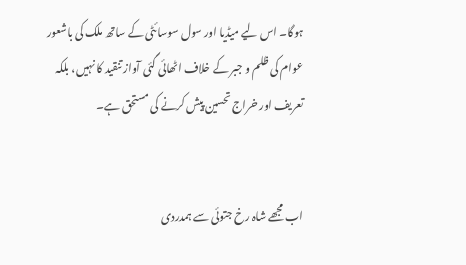ہوگا۔ اس لیے میڈیا اور سول سوسائٹی کے ساتھ ملک کی باشعور عوام کی ظلم و جبر کے خلاف اٹھائی گئی آواز تنقید کا نہیں، بلکہ تعریف اور خراج تحسین پیش کرنے کی مستحق ہے۔


اب مجھے شاہ رخ جتوئی سے ہمدردی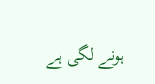ہونے لگی ہے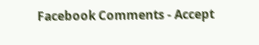Facebook Comments - Accept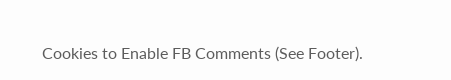Cookies to Enable FB Comments (See Footer).